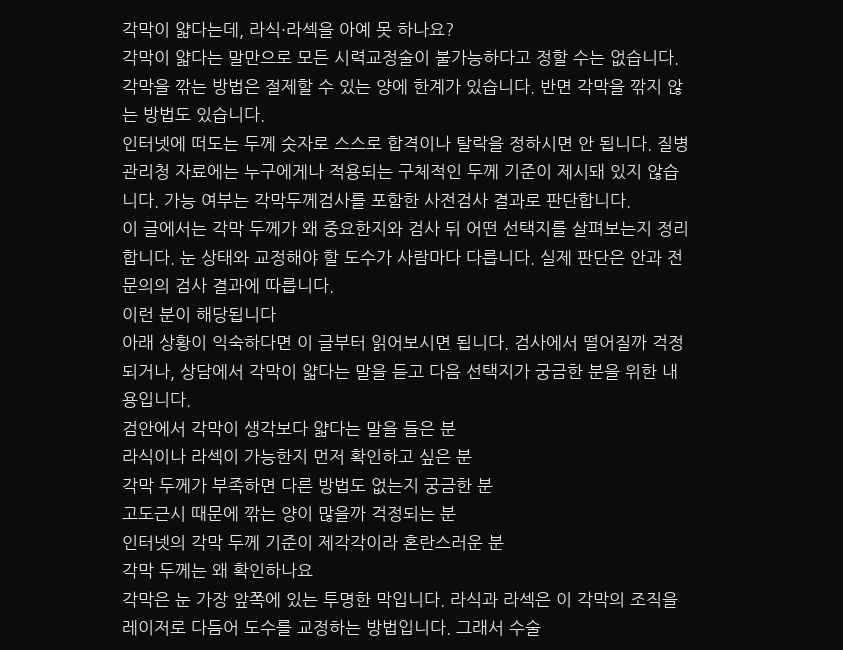각막이 얇다는데, 라식·라섹을 아예 못 하나요?
각막이 얇다는 말만으로 모든 시력교정술이 불가능하다고 정할 수는 없습니다. 각막을 깎는 방법은 절제할 수 있는 양에 한계가 있습니다. 반면 각막을 깎지 않는 방법도 있습니다.
인터넷에 떠도는 두께 숫자로 스스로 합격이나 탈락을 정하시면 안 됩니다. 질병관리청 자료에는 누구에게나 적용되는 구체적인 두께 기준이 제시돼 있지 않습니다. 가능 여부는 각막두께검사를 포함한 사전검사 결과로 판단합니다.
이 글에서는 각막 두께가 왜 중요한지와 검사 뒤 어떤 선택지를 살펴보는지 정리합니다. 눈 상태와 교정해야 할 도수가 사람마다 다릅니다. 실제 판단은 안과 전문의의 검사 결과에 따릅니다.
이런 분이 해당됩니다
아래 상황이 익숙하다면 이 글부터 읽어보시면 됩니다. 검사에서 떨어질까 걱정되거나, 상담에서 각막이 얇다는 말을 듣고 다음 선택지가 궁금한 분을 위한 내용입니다.
검안에서 각막이 생각보다 얇다는 말을 들은 분
라식이나 라섹이 가능한지 먼저 확인하고 싶은 분
각막 두께가 부족하면 다른 방법도 없는지 궁금한 분
고도근시 때문에 깎는 양이 많을까 걱정되는 분
인터넷의 각막 두께 기준이 제각각이라 혼란스러운 분
각막 두께는 왜 확인하나요
각막은 눈 가장 앞쪽에 있는 투명한 막입니다. 라식과 라섹은 이 각막의 조직을 레이저로 다듬어 도수를 교정하는 방법입니다. 그래서 수술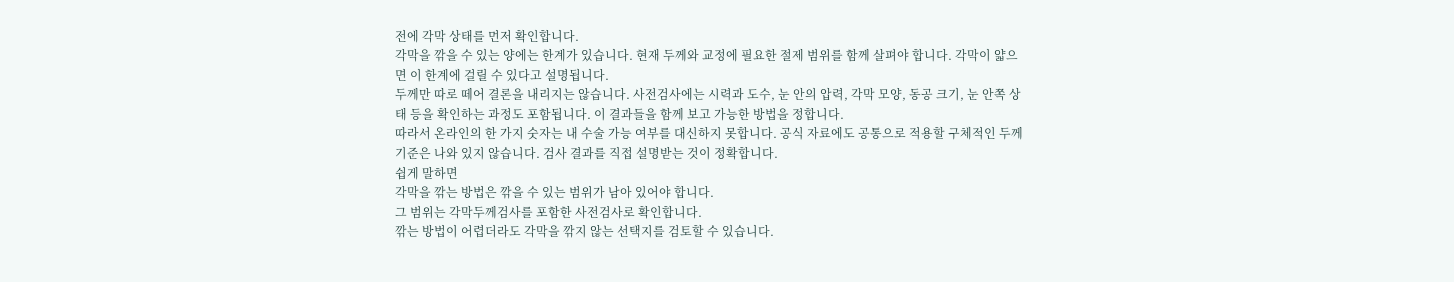전에 각막 상태를 먼저 확인합니다.
각막을 깎을 수 있는 양에는 한계가 있습니다. 현재 두께와 교정에 필요한 절제 범위를 함께 살펴야 합니다. 각막이 얇으면 이 한계에 걸릴 수 있다고 설명됩니다.
두께만 따로 떼어 결론을 내리지는 않습니다. 사전검사에는 시력과 도수, 눈 안의 압력, 각막 모양, 동공 크기, 눈 안쪽 상태 등을 확인하는 과정도 포함됩니다. 이 결과들을 함께 보고 가능한 방법을 정합니다.
따라서 온라인의 한 가지 숫자는 내 수술 가능 여부를 대신하지 못합니다. 공식 자료에도 공통으로 적용할 구체적인 두께 기준은 나와 있지 않습니다. 검사 결과를 직접 설명받는 것이 정확합니다.
쉽게 말하면
각막을 깎는 방법은 깎을 수 있는 범위가 남아 있어야 합니다.
그 범위는 각막두께검사를 포함한 사전검사로 확인합니다.
깎는 방법이 어렵더라도 각막을 깎지 않는 선택지를 검토할 수 있습니다.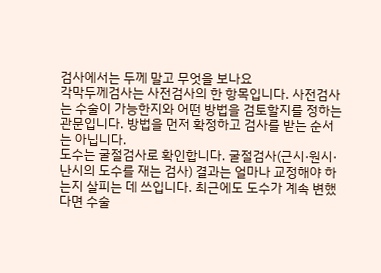검사에서는 두께 말고 무엇을 보나요
각막두께검사는 사전검사의 한 항목입니다. 사전검사는 수술이 가능한지와 어떤 방법을 검토할지를 정하는 관문입니다. 방법을 먼저 확정하고 검사를 받는 순서는 아닙니다.
도수는 굴절검사로 확인합니다. 굴절검사(근시·원시·난시의 도수를 재는 검사) 결과는 얼마나 교정해야 하는지 살피는 데 쓰입니다. 최근에도 도수가 계속 변했다면 수술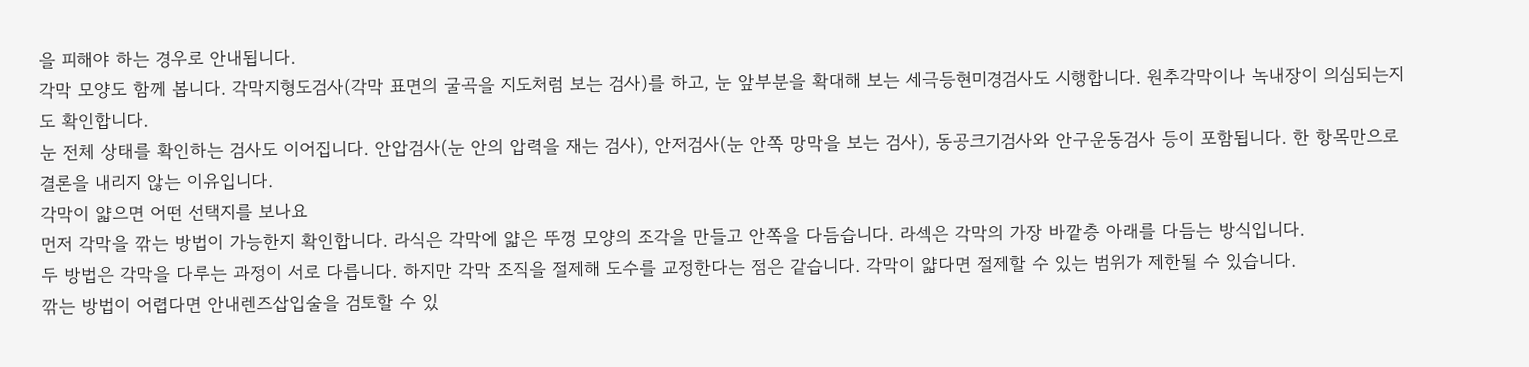을 피해야 하는 경우로 안내됩니다.
각막 모양도 함께 봅니다. 각막지형도검사(각막 표면의 굴곡을 지도처럼 보는 검사)를 하고, 눈 앞부분을 확대해 보는 세극등현미경검사도 시행합니다. 원추각막이나 녹내장이 의심되는지도 확인합니다.
눈 전체 상태를 확인하는 검사도 이어집니다. 안압검사(눈 안의 압력을 재는 검사), 안저검사(눈 안쪽 망막을 보는 검사), 동공크기검사와 안구운동검사 등이 포함됩니다. 한 항목만으로 결론을 내리지 않는 이유입니다.
각막이 얇으면 어떤 선택지를 보나요
먼저 각막을 깎는 방법이 가능한지 확인합니다. 라식은 각막에 얇은 뚜껑 모양의 조각을 만들고 안쪽을 다듬습니다. 라섹은 각막의 가장 바깥층 아래를 다듬는 방식입니다.
두 방법은 각막을 다루는 과정이 서로 다릅니다. 하지만 각막 조직을 절제해 도수를 교정한다는 점은 같습니다. 각막이 얇다면 절제할 수 있는 범위가 제한될 수 있습니다.
깎는 방법이 어렵다면 안내렌즈삽입술을 검토할 수 있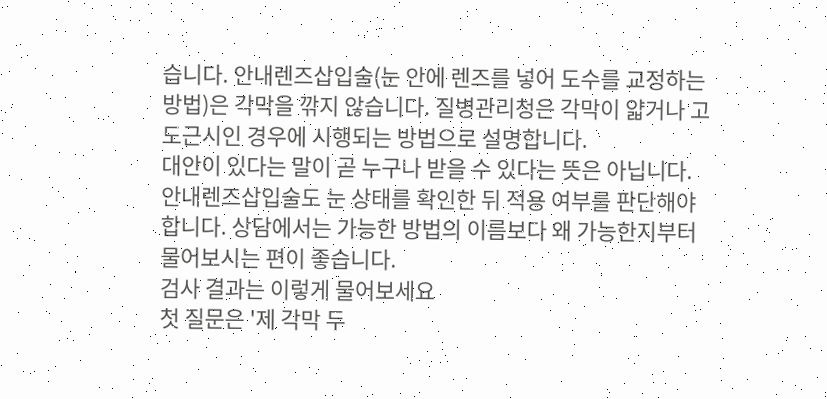습니다. 안내렌즈삽입술(눈 안에 렌즈를 넣어 도수를 교정하는 방법)은 각막을 깎지 않습니다. 질병관리청은 각막이 얇거나 고도근시인 경우에 시행되는 방법으로 설명합니다.
대안이 있다는 말이 곧 누구나 받을 수 있다는 뜻은 아닙니다. 안내렌즈삽입술도 눈 상태를 확인한 뒤 적용 여부를 판단해야 합니다. 상담에서는 가능한 방법의 이름보다 왜 가능한지부터 물어보시는 편이 좋습니다.
검사 결과는 이렇게 물어보세요
첫 질문은 '제 각막 두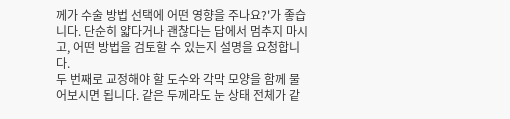께가 수술 방법 선택에 어떤 영향을 주나요?'가 좋습니다. 단순히 얇다거나 괜찮다는 답에서 멈추지 마시고, 어떤 방법을 검토할 수 있는지 설명을 요청합니다.
두 번째로 교정해야 할 도수와 각막 모양을 함께 물어보시면 됩니다. 같은 두께라도 눈 상태 전체가 같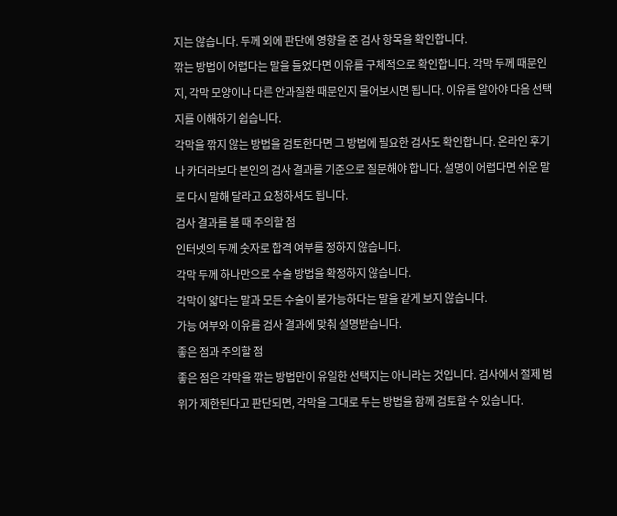지는 않습니다. 두께 외에 판단에 영향을 준 검사 항목을 확인합니다.
깎는 방법이 어렵다는 말을 들었다면 이유를 구체적으로 확인합니다. 각막 두께 때문인지, 각막 모양이나 다른 안과질환 때문인지 물어보시면 됩니다. 이유를 알아야 다음 선택지를 이해하기 쉽습니다.
각막을 깎지 않는 방법을 검토한다면 그 방법에 필요한 검사도 확인합니다. 온라인 후기나 카더라보다 본인의 검사 결과를 기준으로 질문해야 합니다. 설명이 어렵다면 쉬운 말로 다시 말해 달라고 요청하셔도 됩니다.
검사 결과를 볼 때 주의할 점
인터넷의 두께 숫자로 합격 여부를 정하지 않습니다.
각막 두께 하나만으로 수술 방법을 확정하지 않습니다.
각막이 얇다는 말과 모든 수술이 불가능하다는 말을 같게 보지 않습니다.
가능 여부와 이유를 검사 결과에 맞춰 설명받습니다.
좋은 점과 주의할 점
좋은 점은 각막을 깎는 방법만이 유일한 선택지는 아니라는 것입니다. 검사에서 절제 범위가 제한된다고 판단되면, 각막을 그대로 두는 방법을 함께 검토할 수 있습니다.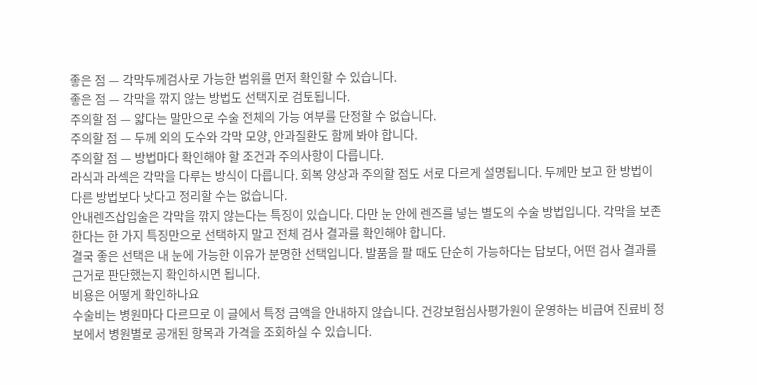좋은 점 — 각막두께검사로 가능한 범위를 먼저 확인할 수 있습니다.
좋은 점 — 각막을 깎지 않는 방법도 선택지로 검토됩니다.
주의할 점 — 얇다는 말만으로 수술 전체의 가능 여부를 단정할 수 없습니다.
주의할 점 — 두께 외의 도수와 각막 모양, 안과질환도 함께 봐야 합니다.
주의할 점 — 방법마다 확인해야 할 조건과 주의사항이 다릅니다.
라식과 라섹은 각막을 다루는 방식이 다릅니다. 회복 양상과 주의할 점도 서로 다르게 설명됩니다. 두께만 보고 한 방법이 다른 방법보다 낫다고 정리할 수는 없습니다.
안내렌즈삽입술은 각막을 깎지 않는다는 특징이 있습니다. 다만 눈 안에 렌즈를 넣는 별도의 수술 방법입니다. 각막을 보존한다는 한 가지 특징만으로 선택하지 말고 전체 검사 결과를 확인해야 합니다.
결국 좋은 선택은 내 눈에 가능한 이유가 분명한 선택입니다. 발품을 팔 때도 단순히 가능하다는 답보다, 어떤 검사 결과를 근거로 판단했는지 확인하시면 됩니다.
비용은 어떻게 확인하나요
수술비는 병원마다 다르므로 이 글에서 특정 금액을 안내하지 않습니다. 건강보험심사평가원이 운영하는 비급여 진료비 정보에서 병원별로 공개된 항목과 가격을 조회하실 수 있습니다.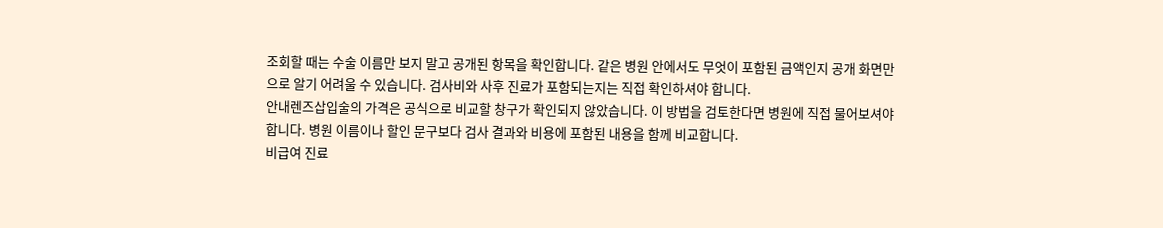조회할 때는 수술 이름만 보지 말고 공개된 항목을 확인합니다. 같은 병원 안에서도 무엇이 포함된 금액인지 공개 화면만으로 알기 어려울 수 있습니다. 검사비와 사후 진료가 포함되는지는 직접 확인하셔야 합니다.
안내렌즈삽입술의 가격은 공식으로 비교할 창구가 확인되지 않았습니다. 이 방법을 검토한다면 병원에 직접 물어보셔야 합니다. 병원 이름이나 할인 문구보다 검사 결과와 비용에 포함된 내용을 함께 비교합니다.
비급여 진료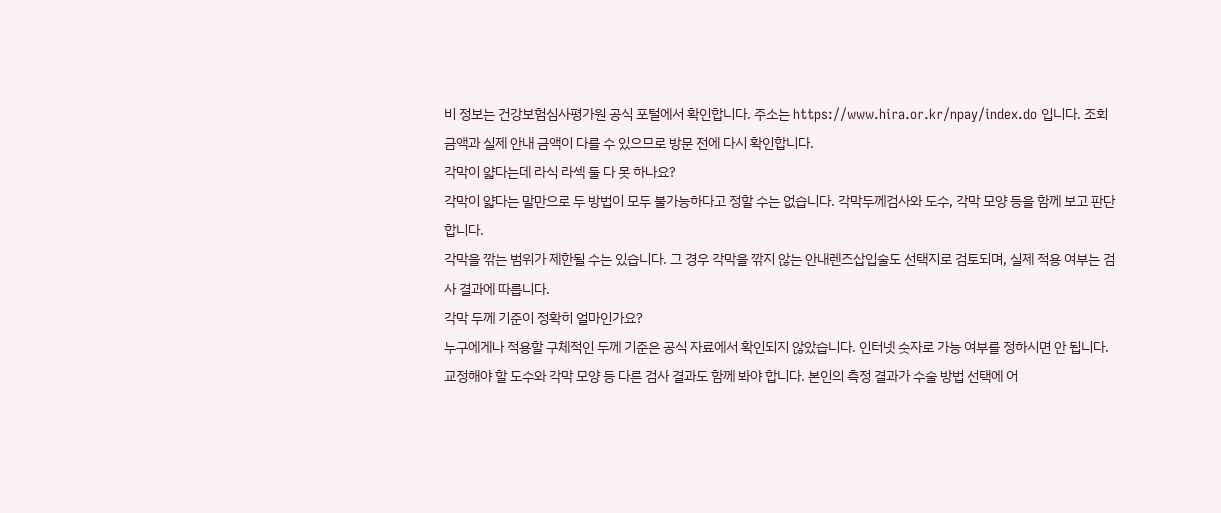비 정보는 건강보험심사평가원 공식 포털에서 확인합니다. 주소는 https://www.hira.or.kr/npay/index.do 입니다. 조회 금액과 실제 안내 금액이 다를 수 있으므로 방문 전에 다시 확인합니다.
각막이 얇다는데 라식 라섹 둘 다 못 하나요?
각막이 얇다는 말만으로 두 방법이 모두 불가능하다고 정할 수는 없습니다. 각막두께검사와 도수, 각막 모양 등을 함께 보고 판단합니다.
각막을 깎는 범위가 제한될 수는 있습니다. 그 경우 각막을 깎지 않는 안내렌즈삽입술도 선택지로 검토되며, 실제 적용 여부는 검사 결과에 따릅니다.
각막 두께 기준이 정확히 얼마인가요?
누구에게나 적용할 구체적인 두께 기준은 공식 자료에서 확인되지 않았습니다. 인터넷 숫자로 가능 여부를 정하시면 안 됩니다.
교정해야 할 도수와 각막 모양 등 다른 검사 결과도 함께 봐야 합니다. 본인의 측정 결과가 수술 방법 선택에 어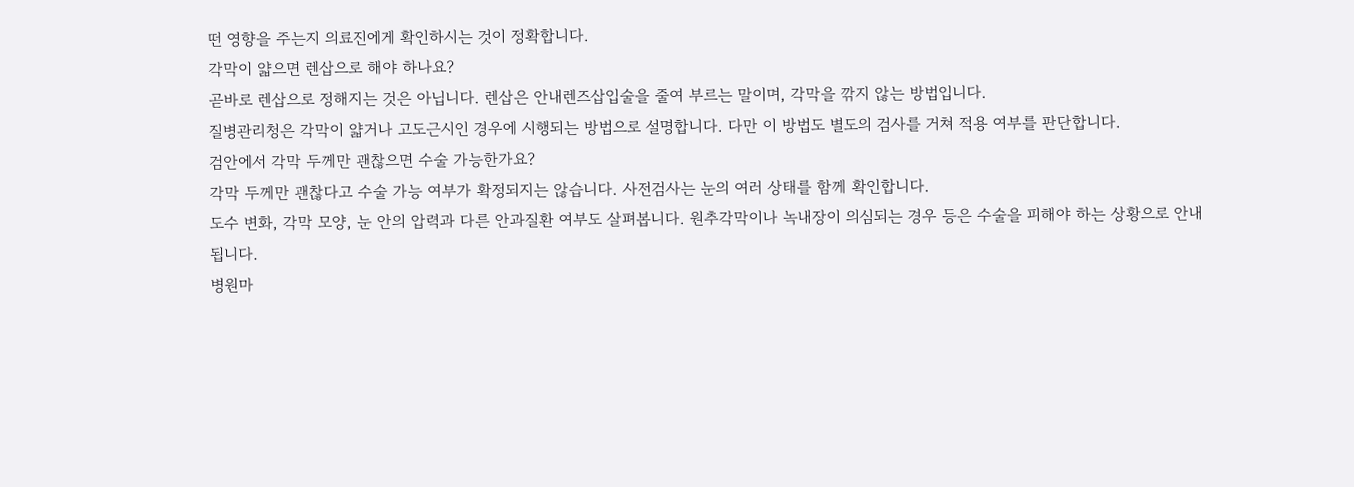떤 영향을 주는지 의료진에게 확인하시는 것이 정확합니다.
각막이 얇으면 렌삽으로 해야 하나요?
곧바로 렌삽으로 정해지는 것은 아닙니다. 렌삽은 안내렌즈삽입술을 줄여 부르는 말이며, 각막을 깎지 않는 방법입니다.
질병관리청은 각막이 얇거나 고도근시인 경우에 시행되는 방법으로 설명합니다. 다만 이 방법도 별도의 검사를 거쳐 적용 여부를 판단합니다.
검안에서 각막 두께만 괜찮으면 수술 가능한가요?
각막 두께만 괜찮다고 수술 가능 여부가 확정되지는 않습니다. 사전검사는 눈의 여러 상태를 함께 확인합니다.
도수 변화, 각막 모양, 눈 안의 압력과 다른 안과질환 여부도 살펴봅니다. 원추각막이나 녹내장이 의심되는 경우 등은 수술을 피해야 하는 상황으로 안내됩니다.
병원마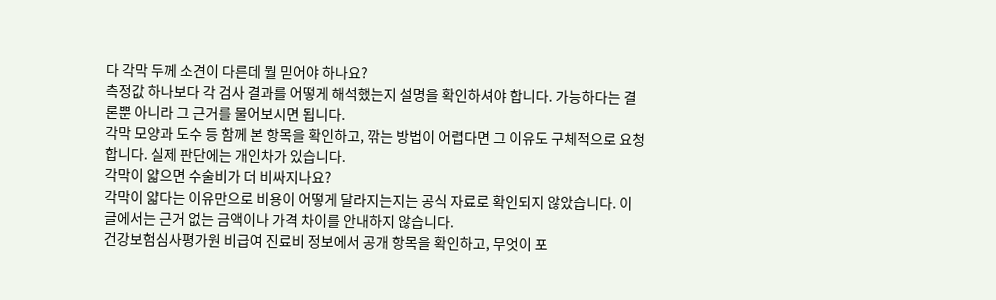다 각막 두께 소견이 다른데 뭘 믿어야 하나요?
측정값 하나보다 각 검사 결과를 어떻게 해석했는지 설명을 확인하셔야 합니다. 가능하다는 결론뿐 아니라 그 근거를 물어보시면 됩니다.
각막 모양과 도수 등 함께 본 항목을 확인하고, 깎는 방법이 어렵다면 그 이유도 구체적으로 요청합니다. 실제 판단에는 개인차가 있습니다.
각막이 얇으면 수술비가 더 비싸지나요?
각막이 얇다는 이유만으로 비용이 어떻게 달라지는지는 공식 자료로 확인되지 않았습니다. 이 글에서는 근거 없는 금액이나 가격 차이를 안내하지 않습니다.
건강보험심사평가원 비급여 진료비 정보에서 공개 항목을 확인하고, 무엇이 포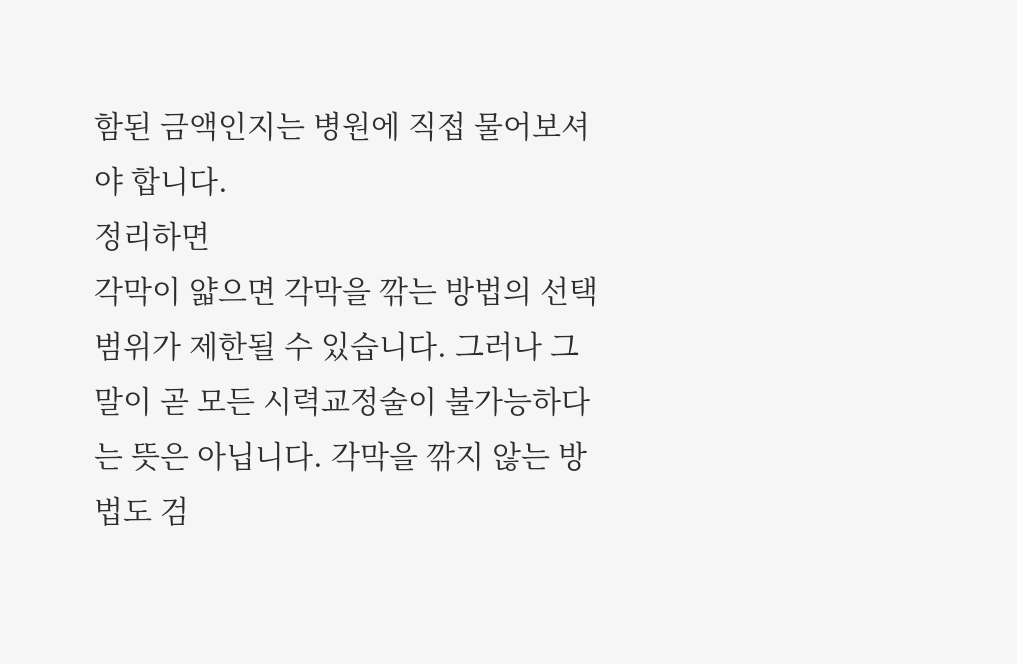함된 금액인지는 병원에 직접 물어보셔야 합니다.
정리하면
각막이 얇으면 각막을 깎는 방법의 선택 범위가 제한될 수 있습니다. 그러나 그 말이 곧 모든 시력교정술이 불가능하다는 뜻은 아닙니다. 각막을 깎지 않는 방법도 검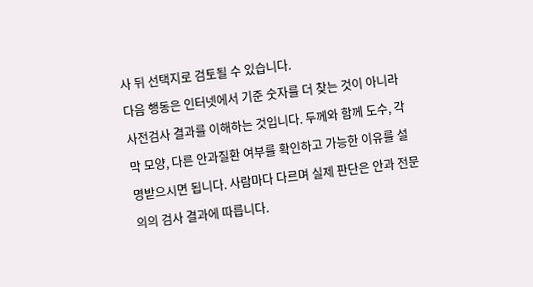사 뒤 선택지로 검토될 수 있습니다.
다음 행동은 인터넷에서 기준 숫자를 더 찾는 것이 아니라 사전검사 결과를 이해하는 것입니다. 두께와 함께 도수, 각막 모양, 다른 안과질환 여부를 확인하고 가능한 이유를 설명받으시면 됩니다. 사람마다 다르며 실제 판단은 안과 전문의의 검사 결과에 따릅니다.